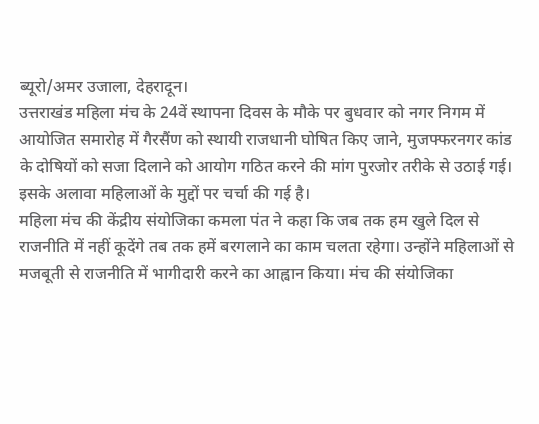ब्यूरो/अमर उजाला, देहरादून।
उत्तराखंड महिला मंच के 24वें स्थापना दिवस के मौके पर बुधवार को नगर निगम में आयोजित समारोह में गैरसैंण को स्थायी राजधानी घोषित किए जाने, मुजफ्फरनगर कांड के दोषियों को सजा दिलाने को आयोग गठित करने की मांग पुरजोर तरीके से उठाई गई। इसके अलावा महिलाओं के मुद्दों पर चर्चा की गई है।
महिला मंच की केंद्रीय संयोजिका कमला पंत ने कहा कि जब तक हम खुले दिल से राजनीति में नहीं कूदेंगे तब तक हमें बरगलाने का काम चलता रहेगा। उन्होंने महिलाओं से मजबूती से राजनीति में भागीदारी करने का आह्वान किया। मंच की संयोजिका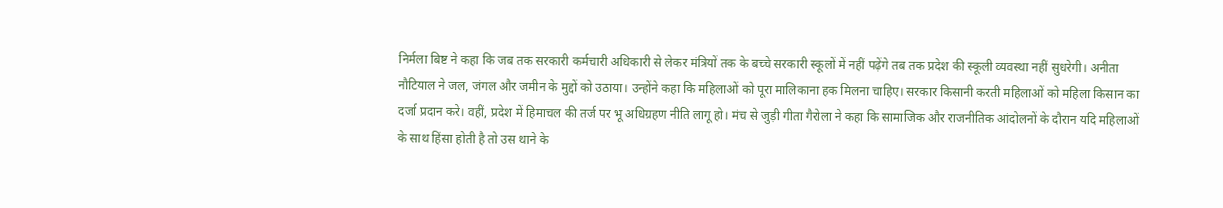निर्मला बिष्ट ने कहा कि जब तक सरकारी कर्मचारी अधिकारी से लेकर मंत्रियों तक के बच्चे सरकारी स्कूलों में नहीं पढ़ेंगे तब तक प्रदेश की स्कूली व्यवस्था नहीं सुधरेगी। अनीता नौटियाल ने जल, जंगल और जमीन के मुद्दों को उठाया। उन्होंने कहा कि महिलाओं को पूरा मालिकाना हक मिलना चाहिए। सरकार किसानी करती महिलाओं को महिला किसान का दर्जा प्रदान करे। वहीं, प्रदेश में हिमाचल की तर्ज पर भू अधिग्रहण नीति लागू हो। मंच से जुड़ी गीता गैरोला ने कहा कि सामाजिक और राजनीतिक आंदोलनों के दौरान यदि महिलाओं के साथ हिंसा होती है तो उस थाने के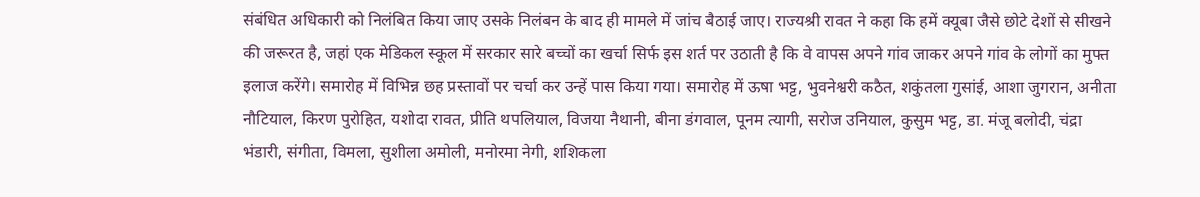संबंधित अधिकारी को निलंबित किया जाए उसके निलंबन के बाद ही मामले में जांच बैठाई जाए। राज्यश्री रावत ने कहा कि हमें क्यूबा जैसे छोटे देशों से सीखने की जरूरत है, जहां एक मेडिकल स्कूल में सरकार सारे बच्चों का खर्चा सिर्फ इस शर्त पर उठाती है कि वे वापस अपने गांव जाकर अपने गांव के लोगों का मुफ्त इलाज करेंगे। समारोह में विभिन्न छह प्रस्तावों पर चर्चा कर उन्हें पास किया गया। समारोह में ऊषा भट्ट, भुवनेश्वरी कठैत, शकुंतला गुसांई, आशा जुगरान, अनीता नौटियाल, किरण पुरोहित, यशोदा रावत, प्रीति थपलियाल, विजया नैथानी, बीना डंगवाल, पूनम त्यागी, सरोज उनियाल, कुसुम भट्ट, डा. मंजू बलोदी, चंद्रा भंडारी, संगीता, विमला, सुशीला अमोली, मनोरमा नेगी, शशिकला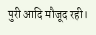पुरी आदि मौजूद रही।